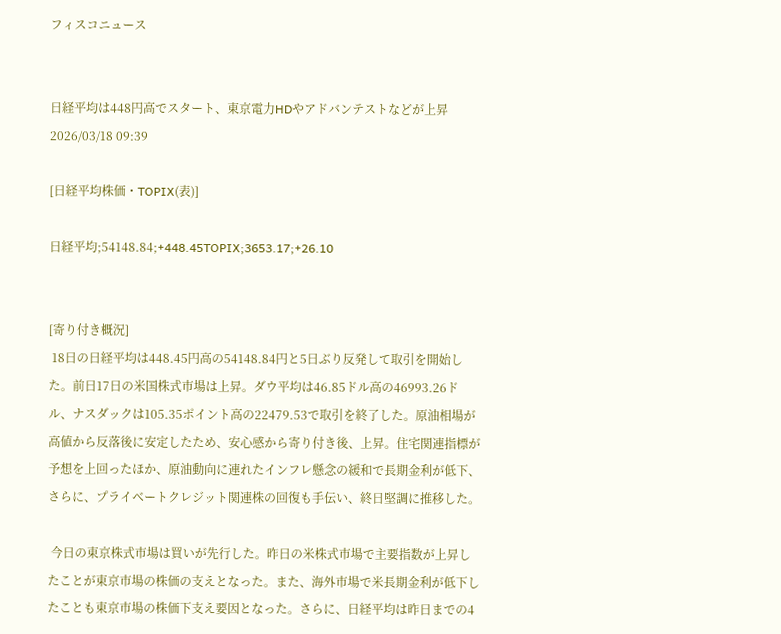フィスコニュース


日経平均は448円高でスタート、東京電力HDやアドバンテストなどが上昇
2026/03/18 09:39

[日経平均株価・TOPIX(表)]

日経平均;54148.84;+448.45TOPIX;3653.17;+26.10


[寄り付き概況]
 18日の日経平均は448.45円高の54148.84円と5日ぶり反発して取引を開始した。前日17日の米国株式市場は上昇。ダウ平均は46.85ドル高の46993.26ドル、ナスダックは105.35ポイント高の22479.53で取引を終了した。原油相場が高値から反落後に安定したため、安心感から寄り付き後、上昇。住宅関連指標が予想を上回ったほか、原油動向に連れたインフレ懸念の緩和で長期金利が低下、さらに、プライベートクレジット関連株の回復も手伝い、終日堅調に推移した。

 今日の東京株式市場は買いが先行した。昨日の米株式市場で主要指数が上昇したことが東京市場の株価の支えとなった。また、海外市場で米長期金利が低下したことも東京市場の株価下支え要因となった。さらに、日経平均は昨日までの4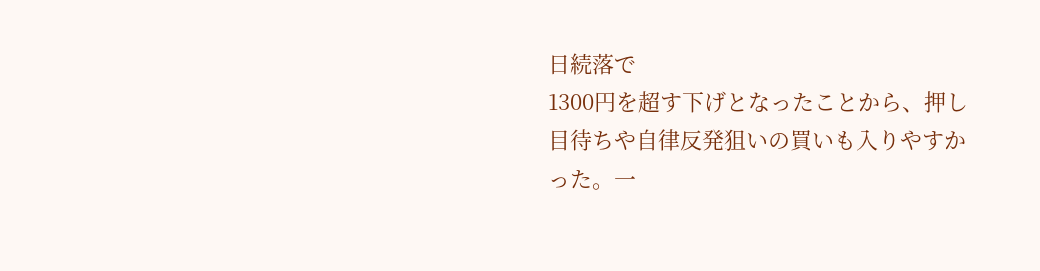日続落で
1300円を超す下げとなったことから、押し目待ちや自律反発狙いの買いも入りやすかった。一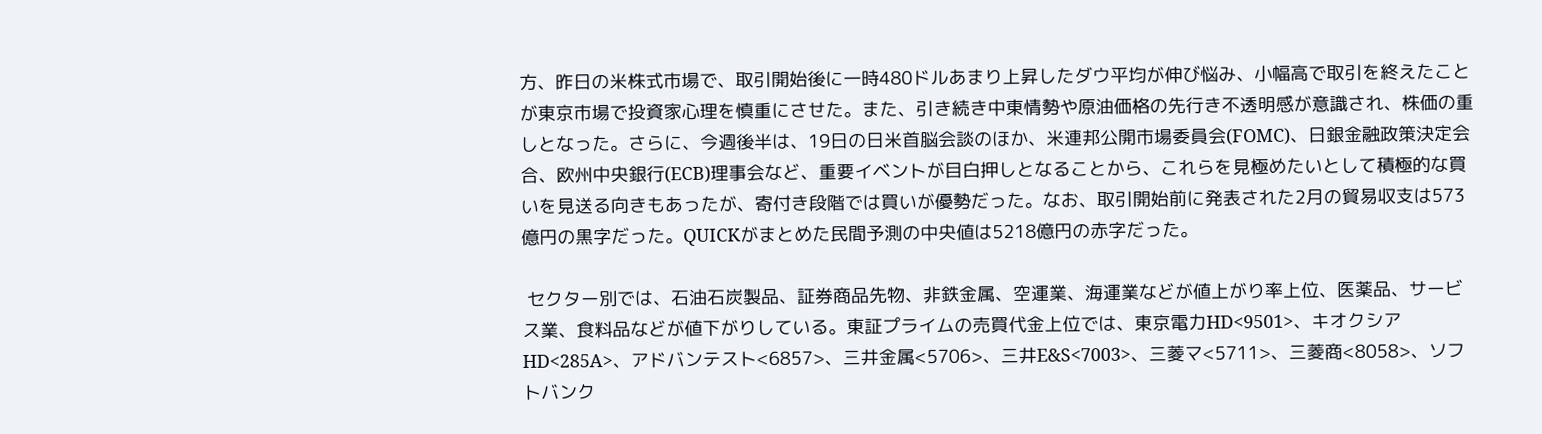方、昨日の米株式市場で、取引開始後に一時480ドルあまり上昇したダウ平均が伸び悩み、小幅高で取引を終えたことが東京市場で投資家心理を慎重にさせた。また、引き続き中東情勢や原油価格の先行き不透明感が意識され、株価の重しとなった。さらに、今週後半は、19日の日米首脳会談のほか、米連邦公開市場委員会(FOMC)、日銀金融政策決定会合、欧州中央銀行(ECB)理事会など、重要イベントが目白押しとなることから、これらを見極めたいとして積極的な買いを見送る向きもあったが、寄付き段階では買いが優勢だった。なお、取引開始前に発表された2月の貿易収支は573億円の黒字だった。QUICKがまとめた民間予測の中央値は5218億円の赤字だった。

 セクター別では、石油石炭製品、証券商品先物、非鉄金属、空運業、海運業などが値上がり率上位、医薬品、サービス業、食料品などが値下がりしている。東証プライムの売買代金上位では、東京電力HD<9501>、キオクシアHD<285A>、アドバンテスト<6857>、三井金属<5706>、三井E&S<7003>、三菱マ<5711>、三菱商<8058>、ソフトバンク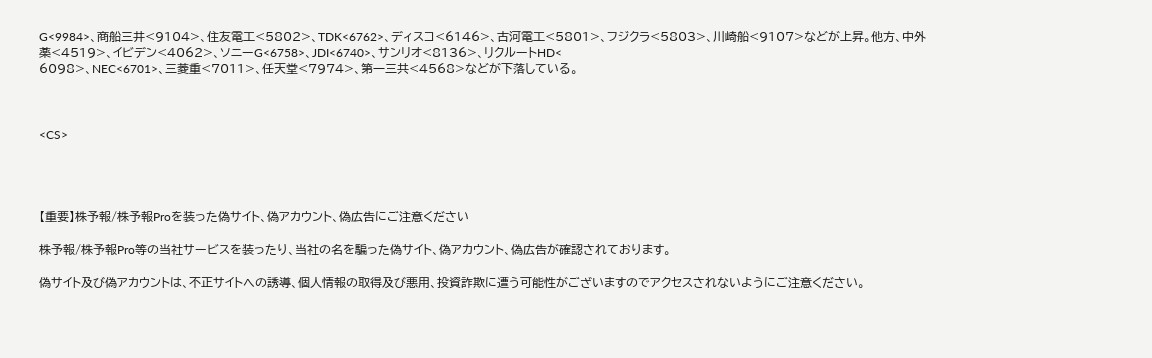G<9984>、商船三井<9104>、住友電工<5802>、TDK<6762>、ディスコ<6146>、古河電工<5801>、フジクラ<5803>、川崎船<9107>などが上昇。他方、中外薬<4519>、イビデン<4062>、ソニーG<6758>、JDI<6740>、サンリオ<8136>、リクルートHD<
6098>、NEC<6701>、三菱重<7011>、任天堂<7974>、第一三共<4568>などが下落している。



<CS>




【重要】株予報/株予報Proを装った偽サイト、偽アカウント、偽広告にご注意ください

株予報/株予報Pro等の当社サービスを装ったり、当社の名を騙った偽サイト、偽アカウント、偽広告が確認されております。

偽サイト及び偽アカウントは、不正サイトへの誘導、個人情報の取得及び悪用、投資詐欺に遭う可能性がございますのでアクセスされないようにご注意ください。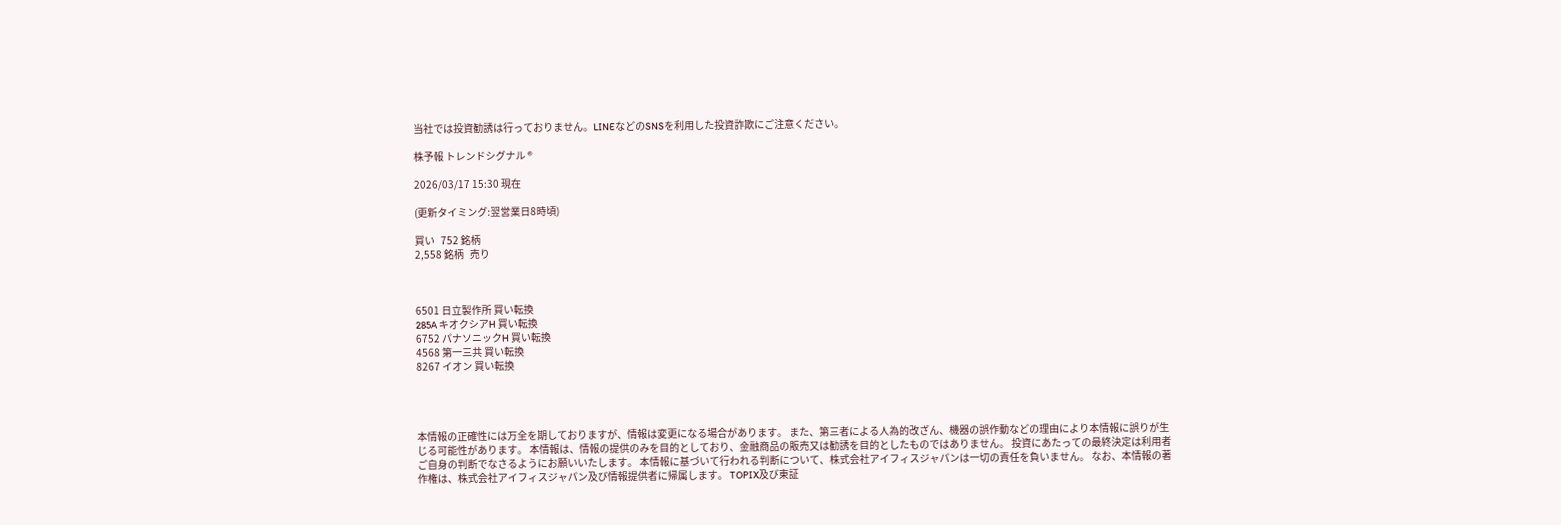当社では投資勧誘は行っておりません。LINEなどのSNSを利用した投資詐欺にご注意ください。

株予報 トレンドシグナル ®

2026/03/17 15:30 現在

(更新タイミング:翌営業日8時頃)

買い   752 銘柄
2,558 銘柄   売り



6501 日立製作所 買い転換
285A キオクシアH 買い転換
6752 パナソニックH 買い転換
4568 第一三共 買い転換
8267 イオン 買い転換




本情報の正確性には万全を期しておりますが、情報は変更になる場合があります。 また、第三者による人為的改ざん、機器の誤作動などの理由により本情報に誤りが生じる可能性があります。 本情報は、情報の提供のみを目的としており、金融商品の販売又は勧誘を目的としたものではありません。 投資にあたっての最終決定は利用者ご自身の判断でなさるようにお願いいたします。 本情報に基づいて行われる判断について、株式会社アイフィスジャパンは一切の責任を負いません。 なお、本情報の著作権は、株式会社アイフィスジャパン及び情報提供者に帰属します。 TOPIX及び東証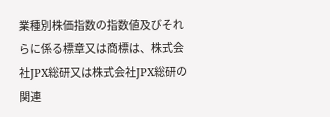業種別株価指数の指数値及びそれらに係る標章又は商標は、株式会社JPX総研又は株式会社JPX総研の関連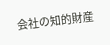会社の知的財産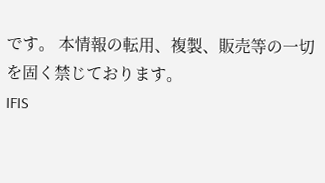です。 本情報の転用、複製、販売等の一切を固く禁じております。
IFIS